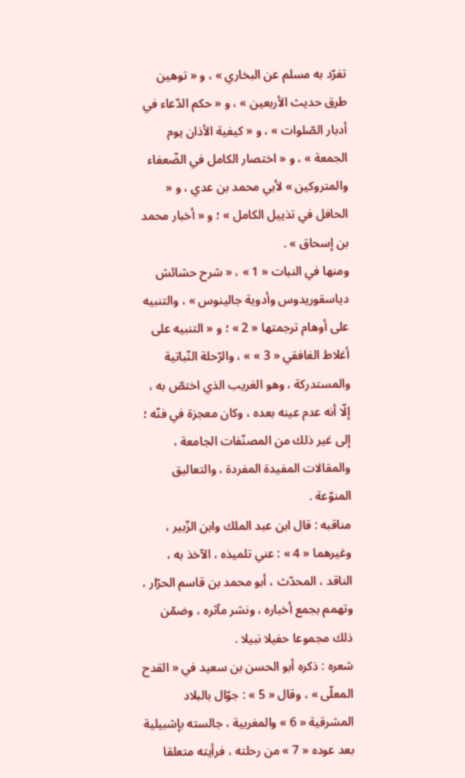تفرّد به مسلم عن البخاري » ، و « توهين طرق حديث الأربعين » ، و « حكم الدّعاء في أدبار الصّلوات » ، و « كيفية الأذان يوم الجمعة » ، و « اختصار الكامل في الضّعفاء والمتروكين » لأبي محمد بن عدي ، و « الحافل في تذييل الكامل » ؛ و « أخبار محمد بن إسحاق » .
ومنها في النبات « 1 » ، « شرح حشائش دياسقوريدوس وأدوية جالينوس » ، والتنبيه على أوهام ترجمتها « 2 » ؛ و « التنبيه على أغلاط الغافقي « 3 » » ، والرّحلة النّباتية والمستدركة ، وهو الغريب الذي اختصّ به ، إلّا أنه عدم عينه بعده ، وكان معجزة في فنّه ؛ إلى غير ذلك من المصنّفات الجامعة ، والمقالات المفيدة المفردة ، والتعاليق المنوّعة .
مناقبه : قال ابن عبد الملك وابن الزّبير ، وغيرهما « 4 » : عني تلميذه ، الآخذ به ، الناقد ، المحدّث ، أبو محمد بن قاسم الحرّار ، وتهمم بجمع أخباره ، ونشر مآثره ، وضمّن ذلك مجموعا حفيلا نبيلا .
شعره : ذكره أبو الحسن بن سعيد في « القدح المعلّى » ، وقال « 5 » : جوّال بالبلاد المشرقية « 6 » والمغربية ، جالسته بإشبيلية بعد عوده « 7 » من رحلته ، فرأيته متعلقا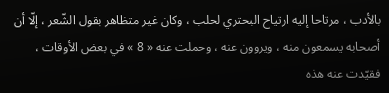بالأدب ، مرتاحا إليه ارتياح البحتري لحلب ، وكان غير متظاهر بقول الشّعر ، إلّا أن أصحابه يسمعون منه ، ويروون عنه ، وحملت عنه « 8 » في بعض الأوقات ، فقيّدت عنه هذه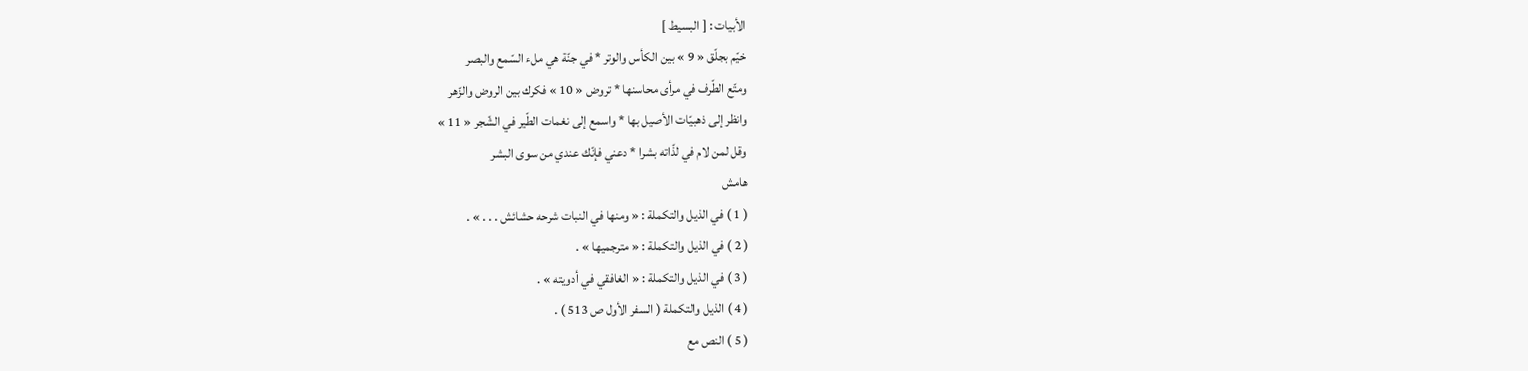الأبيات : [ البسيط ]
خيّم بجلّق « 9 » بين الكأس والوتر * في جنّة هي ملء السّمع والبصر
ومتّع الطّرف في مرأى محاسنها * تروض « 10 » فكرك بين الروض والزّهر
وانظر إلى ذهبيّات الأصيل بها * واسمع إلى نغمات الطّير في الشّجر « 11 »
وقل لمن لام في لذّاته بشرا * دعني فإنّك عندي من سوى البشر
هامش
( 1 ) في الذيل والتكملة : « ومنها في النبات شرحه حشائش . . . » .
( 2 ) في الذيل والتكملة : « مترجميها » .
( 3 ) في الذيل والتكملة : « الغافقي في أدويته » .
( 4 ) الذيل والتكملة ( السفر الأول ص 513 ) .
( 5 ) النص مع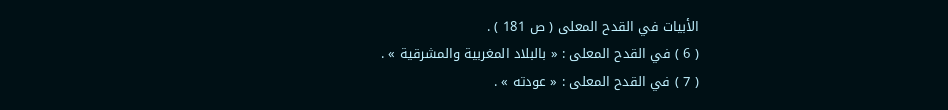الأبيات في القدح المعلى ( ص 181 ) .
( 6 ) في القدح المعلى : « بالبلاد المغربية والمشرقية » .
( 7 ) في القدح المعلى : « عودته » .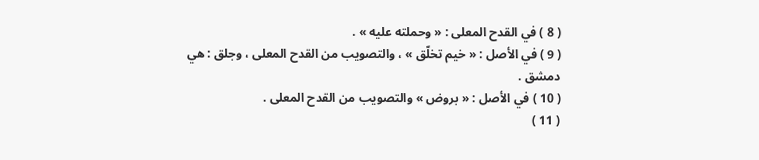( 8 ) في القدح المعلى : « وحملته عليه » .
( 9 ) في الأصل : « خيم تخلّق » ، والتصويب من القدح المعلى ، وجلق : هي دمشق .
( 10 ) في الأصل : « بروض » والتصويب من القدح المعلى .
( 11 )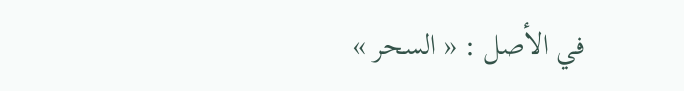في الأصل : « السحر »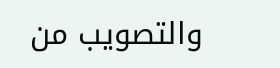والتصويب من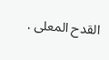القدح المعلى .